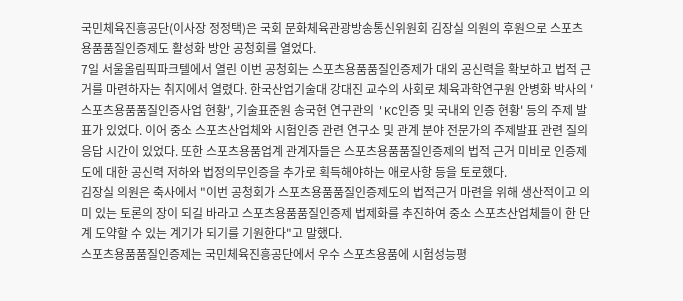국민체육진흥공단(이사장 정정택)은 국회 문화체육관광방송통신위원회 김장실 의원의 후원으로 스포츠용품품질인증제도 활성화 방안 공청회를 열었다.
7일 서울올림픽파크텔에서 열린 이번 공청회는 스포츠용품품질인증제가 대외 공신력을 확보하고 법적 근거를 마련하자는 취지에서 열렸다. 한국산업기술대 강대진 교수의 사회로 체육과학연구원 안병화 박사의 '스포츠용품품질인증사업 현황', 기술표준원 송국현 연구관의 'KC인증 및 국내외 인증 현황' 등의 주제 발표가 있었다. 이어 중소 스포츠산업체와 시험인증 관련 연구소 및 관계 분야 전문가의 주제발표 관련 질의응답 시간이 있었다. 또한 스포츠용품업계 관계자들은 스포츠용품품질인증제의 법적 근거 미비로 인증제도에 대한 공신력 저하와 법정의무인증을 추가로 획득해야하는 애로사항 등을 토로했다.
김장실 의원은 축사에서 "이번 공청회가 스포츠용품품질인증제도의 법적근거 마련을 위해 생산적이고 의미 있는 토론의 장이 되길 바라고 스포츠용품품질인증제 법제화를 추진하여 중소 스포츠산업체들이 한 단계 도약할 수 있는 계기가 되기를 기원한다"고 말했다.
스포츠용품품질인증제는 국민체육진흥공단에서 우수 스포츠용품에 시험성능평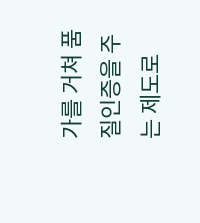가를 거쳐 품질인증을 주는 제도로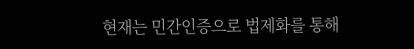현재는 민간인증으로 법제화를 통해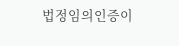법정임의인증이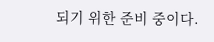되기 위한 준비 중이다.